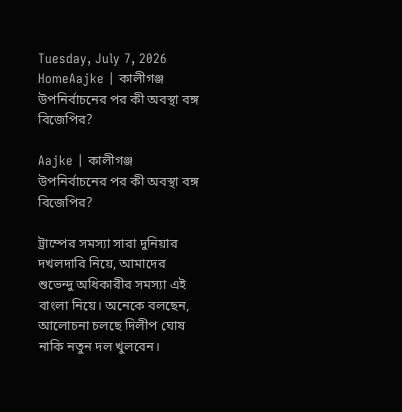Tuesday, July 7, 2026
HomeAajke | কালীগঞ্জ উপনির্বাচনের পর কী অবস্থা বঙ্গ বিজেপির?

Aajke | কালীগঞ্জ উপনির্বাচনের পর কী অবস্থা বঙ্গ বিজেপির?

ট্রাম্পের সমস্যা সারা দুনিয়ার দখলদারি নিয়ে, আমাদের শুভেন্দু অধিকারীর সমস্যা এই বাংলা নিয়ে। অনেকে বলছেন, আলোচনা চলছে দিলীপ ঘোষ নাকি নতুন দল খুলবেন।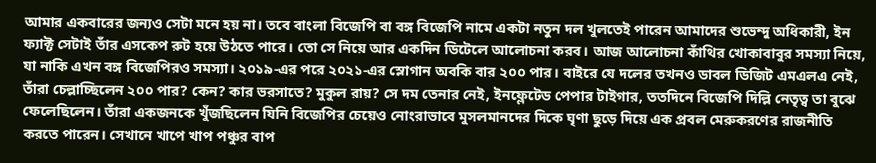আমার একবারের জন্যও সেটা মনে হয় না। তবে বাংলা বিজেপি বা বঙ্গ বিজেপি নামে একটা নতুন দল খুলতেই পারেন আমাদের শুভেন্দু অধিকারী, ইন ফ্যাক্ট সেটাই তাঁর এসকেপ রুট হয়ে উঠতে পারে। তো সে নিয়ে আর একদিন ডিটেলে আলোচনা করব। আজ আলোচনা কাঁথির খোকাবাবুর সমস্যা নিয়ে, যা নাকি এখন বঙ্গ বিজেপিরও সমস্যা। ২০১৯-এর পরে ২০২১-এর স্লোগান অবকি বার ২০০ পার। বাইরে যে দলের তখনও ডাবল ডিজিট এমএলএ নেই, তাঁরা চেল্লাচ্ছিলেন ২০০ পার? কেন? কার ভরসাতে? মুকুল রায়? সে দম তেনার নেই, ইনফ্লেটেড পেপার টাইগার, ততদিনে বিজেপি দিল্লি নেতৃত্ব তা বুঝে ফেলেছিলেন। তাঁরা একজনকে খুঁজছিলেন যিনি বিজেপির চেয়েও নোংরাভাবে মুসলমানদের দিকে ঘৃণা ছুড়ে দিয়ে এক প্রবল মেরুকরণের রাজনীতি করতে পারেন। সেখানে খাপে খাপ পঞ্চুর বাপ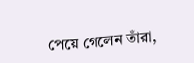পেয়ে গেলেন তাঁরা,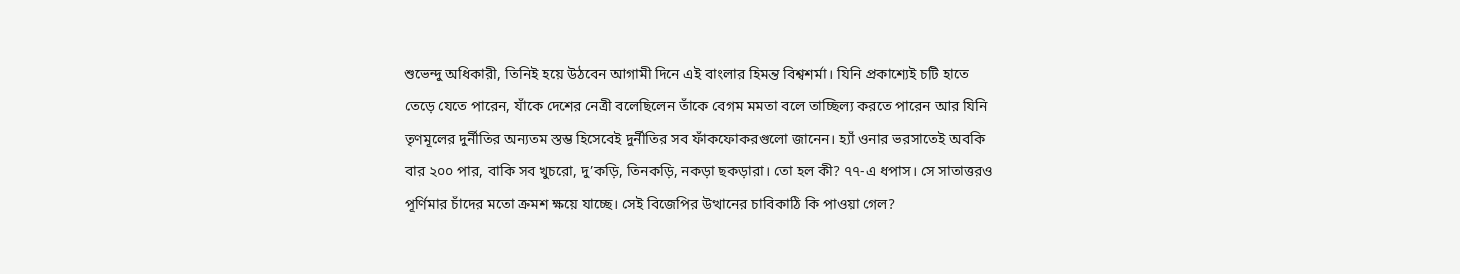শুভেন্দু অধিকারী, তিনিই হয়ে উঠবেন আগামী দিনে এই বাংলার হিমন্ত বিশ্বশর্মা। যিনি প্রকাশ্যেই চটি হাতে তেড়ে যেতে পারেন, যাঁকে দেশের নেত্রী বলেছিলেন তাঁকে বেগম মমতা বলে তাচ্ছিল্য করতে পারেন আর যিনি তৃণমূলের দুর্নীতির অন্যতম স্তম্ভ হিসেবেই দুর্নীতির সব ফাঁকফোকরগুলো জানেন। হ্যাঁ ওনার ভরসাতেই অবকি বার ২০০ পার, বাকি সব খুচরো, দু’কড়ি, তিনকড়ি, নকড়া ছকড়ারা। তো হল কী? ৭৭-এ ধপাস। সে সাতাত্তরও পূর্ণিমার চাঁদের মতো ক্রমশ ক্ষয়ে যাচ্ছে। সেই বিজেপির উত্থানের চাবিকাঠি কি পাওয়া গেল?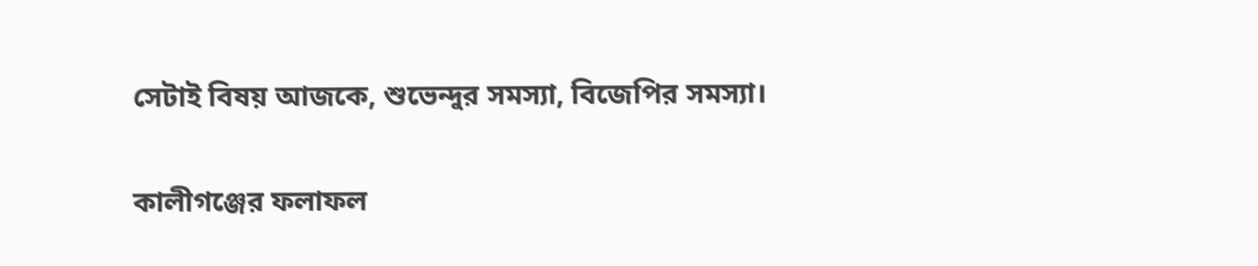সেটাই বিষয় আজকে, শুভেন্দুর সমস্যা, বিজেপির সমস্যা।

কালীগঞ্জের ফলাফল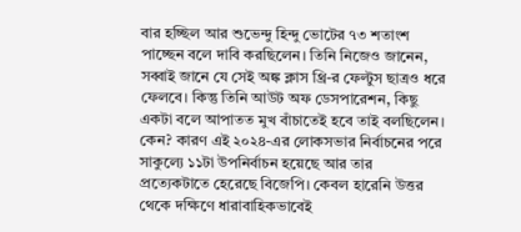বার হচ্ছিল আর শুভেন্দু হিন্দু ভোটের ৭৩ শতাংশ পাচ্ছেন বলে দাবি করছিলেন। তিনি নিজেও জানেন, সব্বাই জানে যে সেই অঙ্ক ক্লাস থ্রি-র ফেল্টুস ছাত্রও ধরে ফেলবে। কিন্তু তিনি আউট অফ ডেসপারেশন, কিছু একটা বলে আপাতত মুখ বাঁচাতেই হবে তাই বলছিলেন। কেন? কারণ এই ২০২৪-এর লোকসভার নির্বাচনের পরে সাকুল্যে ১১টা উপনির্বাচন হয়েছে আর তার প্রত্যেকটাতে হেরেছে বিজেপি। কেবল হারেনি উত্তর থেকে দক্ষিণে ধারাবাহিকভাবেই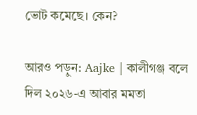ভোট কমেছে। কেন?

আরও পড়ুন: Aajke | কালীগঞ্জ বলে দিল ২০২৬-এ আবার মমতা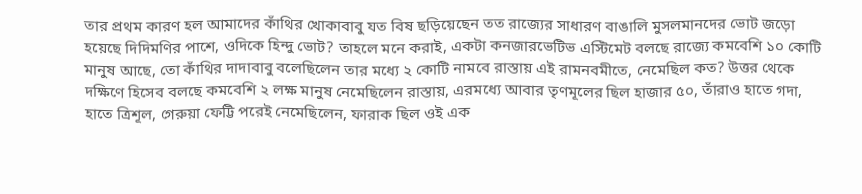তার প্রথম কারণ হল আমাদের কাঁথির খোকাবাবু যত বিষ ছড়িয়েছেন তত রাজ্যের সাধারণ বাঙালি মুসলমানদের ভোট জড়ো হয়েছে দিদিমণির পাশে, ওদিকে হিন্দু ভোট? তাহলে মনে করাই, একটা কনজারভেটিভ এস্টিমেট বলছে রাজ্যে কমবেশি ১০ কোটি মানুষ আছে, তো কাঁথির দাদাবাবু বলেছিলেন তার মধ্যে ২ কোটি নামবে রাস্তায় এই রামনবমীতে, নেমেছিল কত? উত্তর থেকে দক্ষিণে হিসেব বলছে কমবেশি ২ লক্ষ মানুষ নেমেছিলেন রাস্তায়, এরমধ্যে আবার তৃণমূলের ছিল হাজার ৫০, তাঁরাও হাতে গদা, হাতে ত্রিশূল, গেরুয়া ফেট্টি পরেই নেমেছিলেন, ফারাক ছিল ওই এক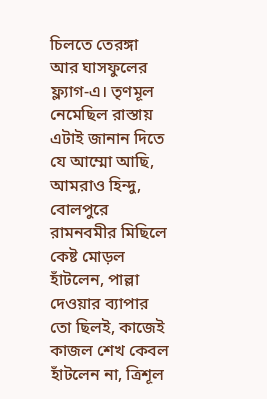চিলতে তেরঙ্গা আর ঘাসফুলের ফ্ল্যাগ-এ। তৃণমূল নেমেছিল রাস্তায় এটাই জানান দিতে যে আম্মো আছি, আমরাও হিন্দু, বোলপুরে রামনবমীর মিছিলে কেষ্ট মোড়ল হাঁটলেন, পাল্লা দেওয়ার ব্যাপার তো ছিলই, কাজেই কাজল শেখ কেবল হাঁটলেন না, ত্রিশূল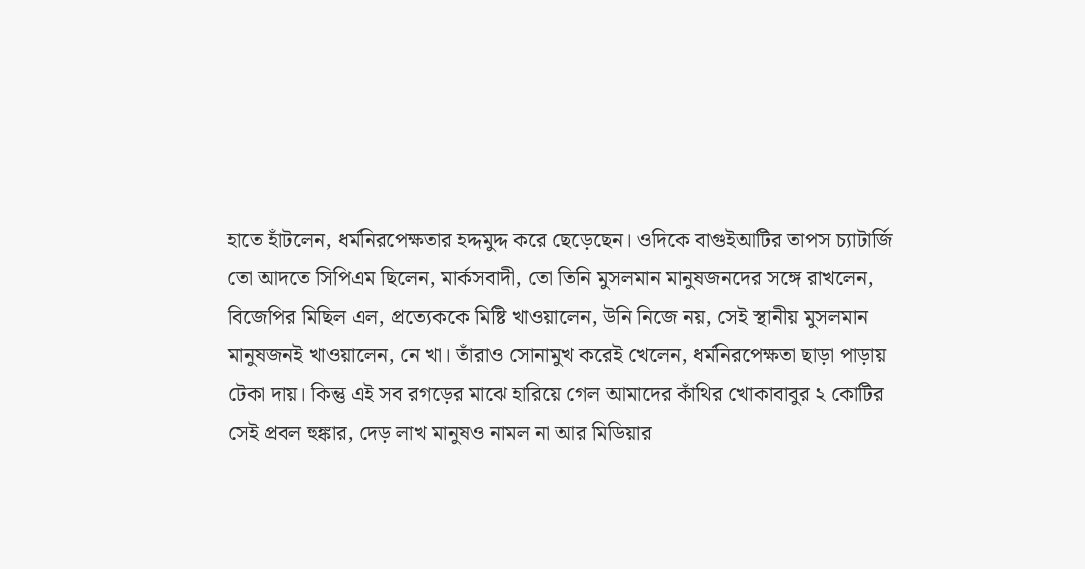হাতে হাঁটলেন, ধর্মনিরপেক্ষতার হদ্দমুদ্দ করে ছেড়েছেন। ওদিকে বাগুইআটির তাপস চ্যাটার্জি তো আদতে সিপিএম ছিলেন, মার্কসবাদী, তো তিনি মুসলমান মানুষজনদের সঙ্গে রাখলেন, বিজেপির মিছিল এল, প্রত্যেককে মিষ্টি খাওয়ালেন, উনি নিজে নয়, সেই স্থানীয় মুসলমান মানুষজনই খাওয়ালেন, নে খা। তাঁরাও সোনামুখ করেই খেলেন, ধর্মনিরপেক্ষতা ছাড়া পাড়ায় টেকা দায়। কিন্তু এই সব রগড়ের মাঝে হারিয়ে গেল আমাদের কাঁথির খোকাবাবুর ২ কোটির সেই প্রবল হুঙ্কার, দেড় লাখ মানুষও নামল না আর মিডিয়ার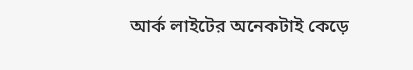আর্ক লাইটের অনেকটাই কেড়ে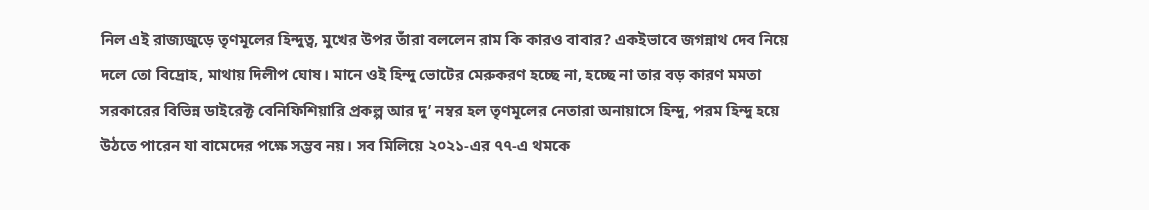নিল এই রাজ্যজুড়ে তৃণমূলের হিন্দুত্ব, মুখের উপর তাঁরা বললেন রাম কি কারও বাবার? একইভাবে জগন্নাথ দেব নিয়ে দলে তো বিদ্রোহ, মাথায় দিলীপ ঘোষ। মানে ওই হিন্দু ভোটের মেরুকরণ হচ্ছে না, হচ্ছে না তার বড় কারণ মমতা সরকারের বিভিন্ন ডাইরেক্ট বেনিফিশিয়ারি প্রকল্প আর দু’ নম্বর হল তৃণমূলের নেতারা অনায়াসে হিন্দু, পরম হিন্দু হয়ে উঠতে পারেন যা বামেদের পক্ষে সম্ভব নয়। সব মিলিয়ে ২০২১-এর ৭৭-এ থমকে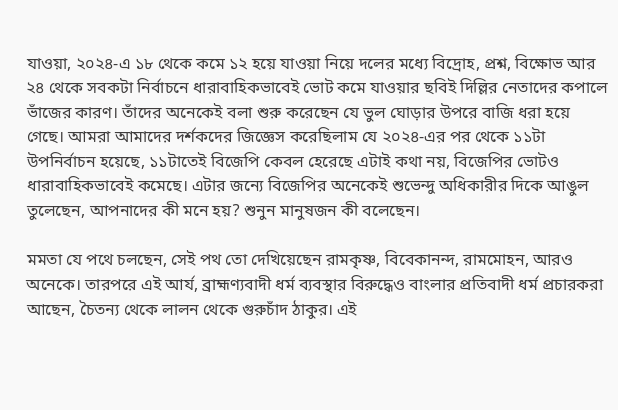যাওয়া, ২০২৪-এ ১৮ থেকে কমে ১২ হয়ে যাওয়া নিয়ে দলের মধ্যে বিদ্রোহ, প্রশ্ন, বিক্ষোভ আর ২৪ থেকে সবকটা নির্বাচনে ধারাবাহিকভাবেই ভোট কমে যাওয়ার ছবিই দিল্লির নেতাদের কপালে ভাঁজের কারণ। তাঁদের অনেকেই বলা শুরু করেছেন যে ভুল ঘোড়ার উপরে বাজি ধরা হয়ে গেছে। আমরা আমাদের দর্শকদের জিজ্ঞেস করেছিলাম যে ২০২৪-এর পর থেকে ১১টা উপনির্বাচন হয়েছে, ১১টাতেই বিজেপি কেবল হেরেছে এটাই কথা নয়, বিজেপির ভোটও ধারাবাহিকভাবেই কমেছে। এটার জন্যে বিজেপির অনেকেই শুভেন্দু অধিকারীর দিকে আঙুল তুলেছেন, আপনাদের কী মনে হয়? শুনুন মানুষজন কী বলেছেন।

মমতা যে পথে চলছেন, সেই পথ তো দেখিয়েছেন রামকৃষ্ণ, বিবেকানন্দ, রামমোহন, আরও অনেকে। তারপরে এই আর্য, ব্রাহ্মণ্যবাদী ধর্ম ব্যবস্থার বিরুদ্ধেও বাংলার প্রতিবাদী ধর্ম প্রচারকরা আছেন, চৈতন্য থেকে লালন থেকে গুরুচাঁদ ঠাকুর। এই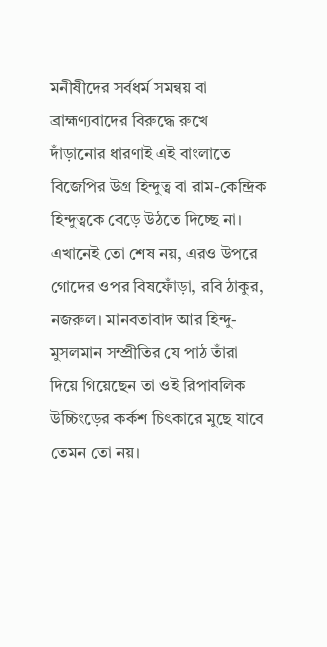মনীষীদের সর্বধর্ম সমন্বয় বা ব্রাহ্মণ্যবাদের বিরুদ্ধে রুখে দাঁড়ানোর ধারণাই এই বাংলাতে বিজেপির উগ্র হিন্দুত্ব বা রাম-কেন্দ্রিক হিন্দুত্বকে বেড়ে উঠতে দিচ্ছে না। এখানেই তো শেষ নয়, এরও উপরে গোদের ওপর বিষফোঁড়া, রবি ঠাকুর, নজরুল। মানবতাবাদ আর হিন্দু-মুসলমান সম্প্রীতির যে পাঠ তাঁরা দিয়ে গিয়েছেন তা ওই রিপাবলিক উচ্চিংড়ের কর্কশ চিৎকারে মুছে যাবে তেমন তো নয়।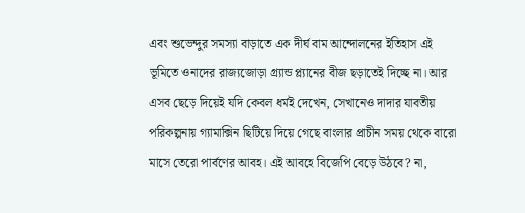এবং শুভেন্দুর সমস্যা বাড়াতে এক দীর্ঘ বাম আন্দোলনের ইতিহাস এই ভূমিতে ওনাদের রাজ্যজোড়া গ্র্যান্ড প্ল্যানের বীজ ছড়াতেই দিচ্ছে না। আর এসব ছেড়ে দিয়েই যদি কেবল ধর্মই দেখেন, সেখানেও দাদার যাবতীয় পরিকল্পনায় গ্যামাক্সিন ছিটিয়ে দিয়ে গেছে বাংলার প্রাচীন সময় থেকে বারো মাসে তেরো পার্বণের আবহ। এই আবহে বিজেপি বেড়ে উঠবে? না,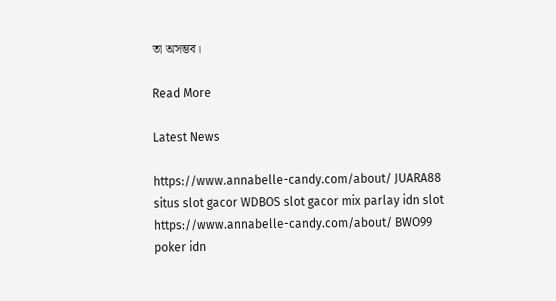তা অসম্ভব।

Read More

Latest News

https://www.annabelle-candy.com/about/ JUARA88 situs slot gacor WDBOS slot gacor mix parlay idn slot https://www.annabelle-candy.com/about/ BWO99 poker idn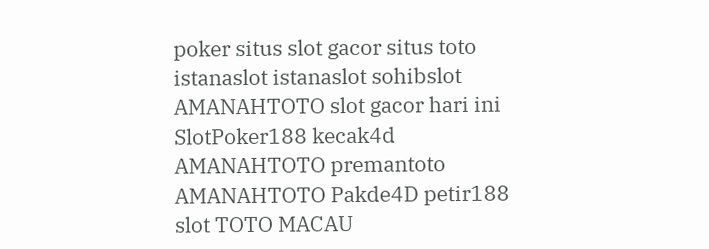poker situs slot gacor situs toto istanaslot istanaslot sohibslot AMANAHTOTO slot gacor hari ini SlotPoker188 kecak4d AMANAHTOTO premantoto AMANAHTOTO Pakde4D petir188 slot TOTO MACAU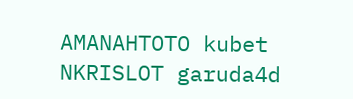AMANAHTOTO kubet NKRISLOT garuda4d